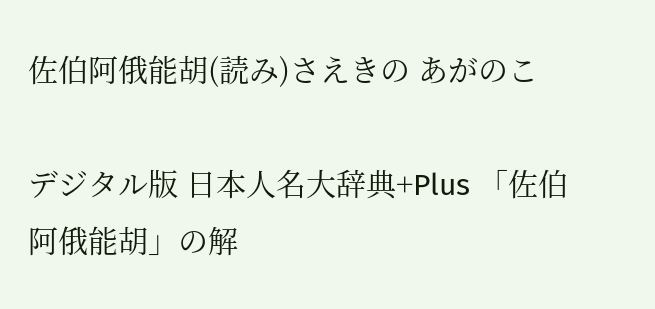佐伯阿俄能胡(読み)さえきの あがのこ

デジタル版 日本人名大辞典+Plus 「佐伯阿俄能胡」の解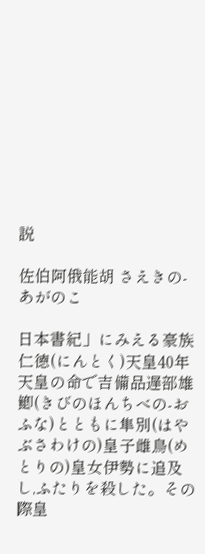説

佐伯阿俄能胡 さえきの-あがのこ

日本書紀」にみえる豪族
仁徳(にんとく)天皇40年天皇の命で吉備品遅部雄鯽(きびのほんちべの-おふな)とともに隼別(はやぶさわけの)皇子雌鳥(めとりの)皇女伊勢に追及し,ふたりを殺した。その際皇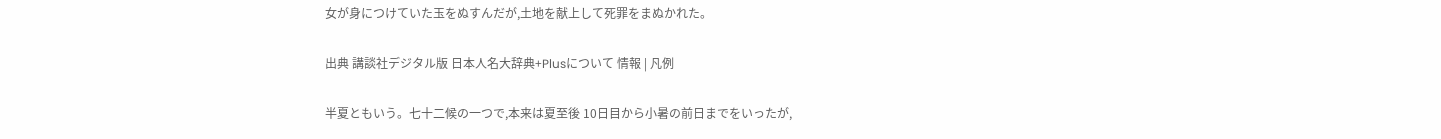女が身につけていた玉をぬすんだが,土地を献上して死罪をまぬかれた。

出典 講談社デジタル版 日本人名大辞典+Plusについて 情報 | 凡例

半夏ともいう。七十二候の一つで,本来は夏至後 10日目から小暑の前日までをいったが,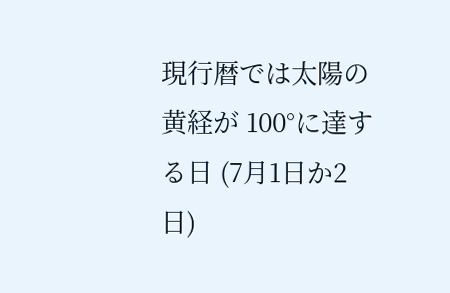現行暦では太陽の黄経が 100°に達する日 (7月1日か2日)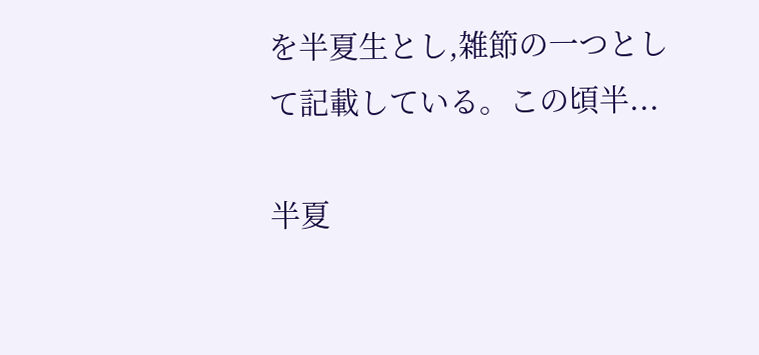を半夏生とし,雑節の一つとして記載している。この頃半...

半夏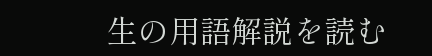生の用語解説を読む